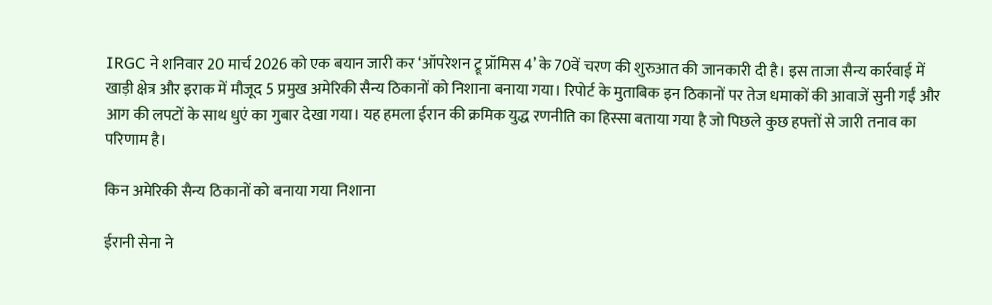IRGC ने शनिवार 20 मार्च 2026 को एक बयान जारी कर ‘ऑपरेशन ट्रू प्रॉमिस 4’ के 70वें चरण की शुरुआत की जानकारी दी है। इस ताजा सैन्य कार्रवाई में खाड़ी क्षेत्र और इराक में मौजूद 5 प्रमुख अमेरिकी सैन्य ठिकानों को निशाना बनाया गया। रिपोर्ट के मुताबिक इन ठिकानों पर तेज धमाकों की आवाजें सुनी गईं और आग की लपटों के साथ धुएं का गुबार देखा गया। यह हमला ईरान की क्रमिक युद्ध रणनीति का हिस्सा बताया गया है जो पिछले कुछ हफ्तों से जारी तनाव का परिणाम है।

किन अमेरिकी सैन्य ठिकानों को बनाया गया निशाना

ईरानी सेना ने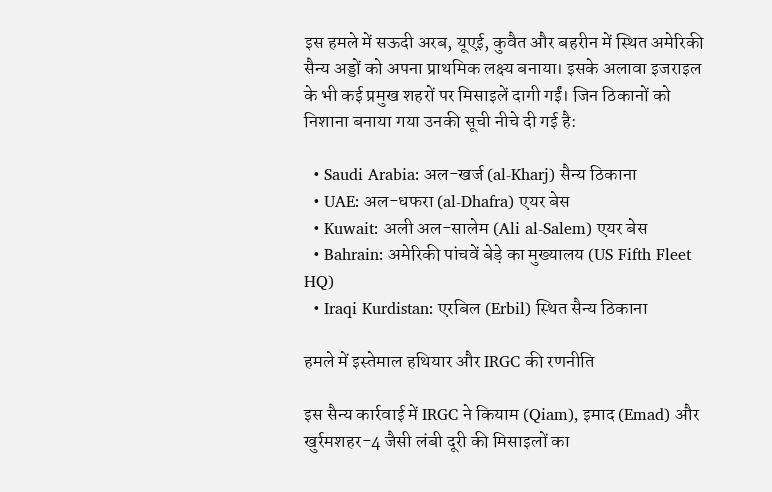इस हमले में सऊदी अरब, यूएई, कुवैत और बहरीन में स्थित अमेरिकी सैन्य अड्डों को अपना प्राथमिक लक्ष्य बनाया। इसके अलावा इजराइल के भी कई प्रमुख शहरों पर मिसाइलें दागी गईं। जिन ठिकानों को निशाना बनाया गया उनकी सूची नीचे दी गई है:

  • Saudi Arabia: अल-खर्ज (al-Kharj) सैन्य ठिकाना
  • UAE: अल-धफरा (al-Dhafra) एयर बेस
  • Kuwait: अली अल-सालेम (Ali al-Salem) एयर बेस
  • Bahrain: अमेरिकी पांचवें बेड़े का मुख्यालय (US Fifth Fleet HQ)
  • Iraqi Kurdistan: एरबिल (Erbil) स्थित सैन्य ठिकाना

हमले में इस्तेमाल हथियार और IRGC की रणनीति

इस सैन्य कार्रवाई में IRGC ने कियाम (Qiam), इमाद (Emad) और खुर्रमशहर-4 जैसी लंबी दूरी की मिसाइलों का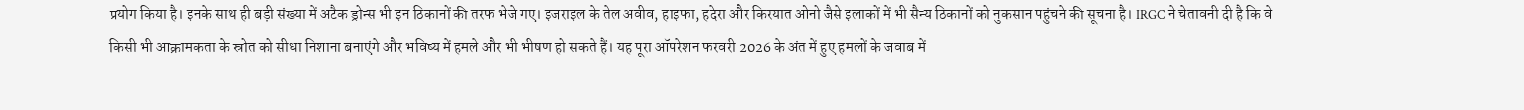प्रयोग किया है। इनके साथ ही बड़ी संख्या में अटैक ड्रोन्स भी इन ठिकानों की तरफ भेजे गए। इजराइल के तेल अवीव, हाइफा, हदेरा और किरयात ओनो जैसे इलाकों में भी सैन्य ठिकानों को नुकसान पहुंचने की सूचना है। IRGC ने चेतावनी दी है कि वे किसी भी आक्रामकता के स्रोत को सीधा निशाना बनाएंगे और भविष्य में हमले और भी भीषण हो सकते हैं। यह पूरा ऑपरेशन फरवरी 2026 के अंत में हुए हमलों के जवाब में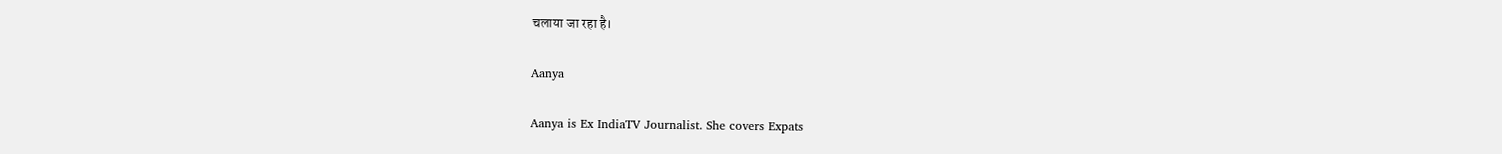चलाया जा रहा है।

Aanya

Aanya is Ex IndiaTV Journalist. She covers Expats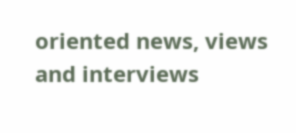oriented news, views and interviews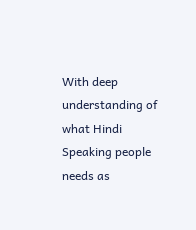With deep understanding of what Hindi Speaking people needs as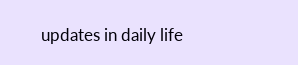updates in daily life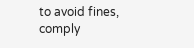to avoid fines, comply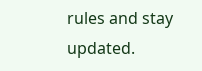rules and stay updated.